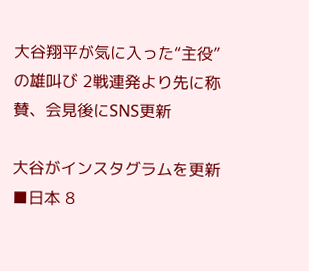大谷翔平が気に入った“主役”の雄叫び 2戦連発より先に称賛、会見後にSNS更新

大谷がインスタグラムを更新
■日本 8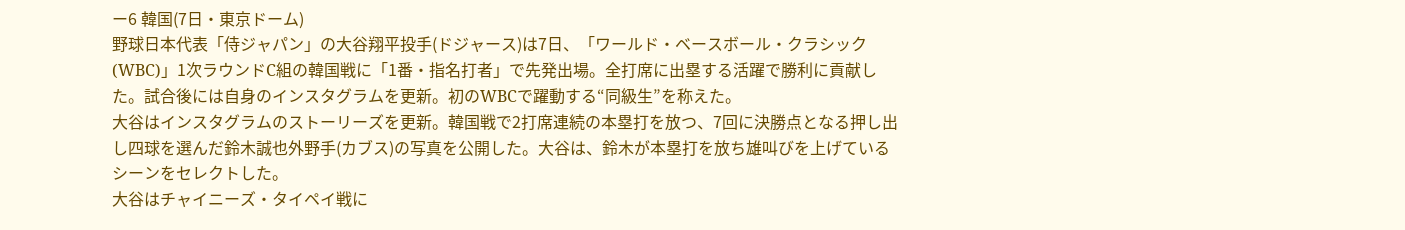ー6 韓国(7日・東京ドーム)
野球日本代表「侍ジャパン」の大谷翔平投手(ドジャース)は7日、「ワールド・ベースボール・クラシック(WBC)」1次ラウンドC組の韓国戦に「1番・指名打者」で先発出場。全打席に出塁する活躍で勝利に貢献した。試合後には自身のインスタグラムを更新。初のWBCで躍動する“同級生”を称えた。
大谷はインスタグラムのストーリーズを更新。韓国戦で2打席連続の本塁打を放つ、7回に決勝点となる押し出し四球を選んだ鈴木誠也外野手(カブス)の写真を公開した。大谷は、鈴木が本塁打を放ち雄叫びを上げているシーンをセレクトした。
大谷はチャイニーズ・タイペイ戦に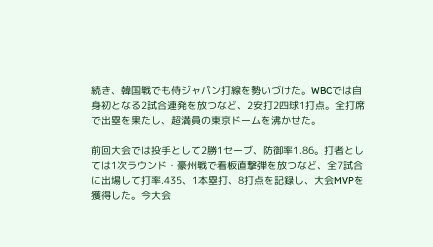続き、韓国戦でも侍ジャパン打線を勢いづけた。WBCでは自身初となる2試合連発を放つなど、2安打2四球1打点。全打席で出塁を果たし、超満員の東京ドームを沸かせた。

前回大会では投手として2勝1セーブ、防御率1.86。打者としては1次ラウンド・豪州戦で看板直撃弾を放つなど、全7試合に出場して打率.435、1本塁打、8打点を記録し、大会MVPを獲得した。今大会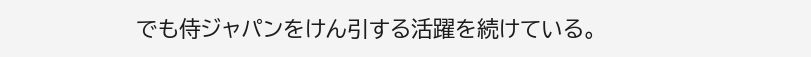でも侍ジャパンをけん引する活躍を続けている。